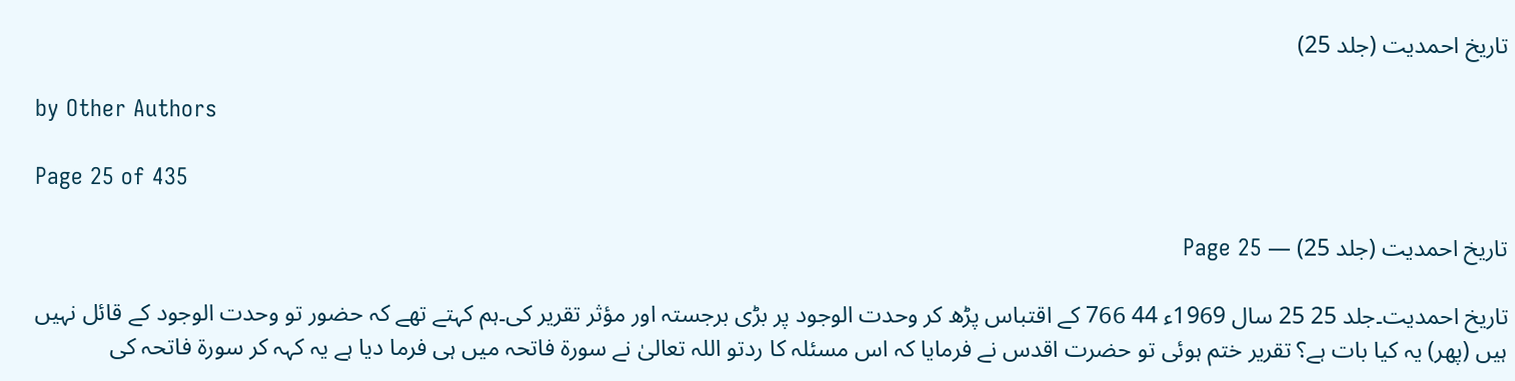تاریخ احمدیت (جلد 25)

by Other Authors

Page 25 of 435

تاریخ احمدیت (جلد 25) — Page 25

تاریخ احمدیت۔جلد 25 25 سال 1969ء 44 766 کے اقتباس پڑھ کر وحدت الوجود پر بڑی برجستہ اور مؤثر تقریر کی۔ہم کہتے تھے کہ حضور تو وحدت الوجود کے قائل نہیں ہیں (پھر) یہ کیا بات ہے؟ تقریر ختم ہوئی تو حضرت اقدس نے فرمایا کہ اس مسئلہ کا ردتو اللہ تعالیٰ نے سورۃ فاتحہ میں ہی فرما دیا ہے یہ کہہ کر سورۃ فاتحہ کی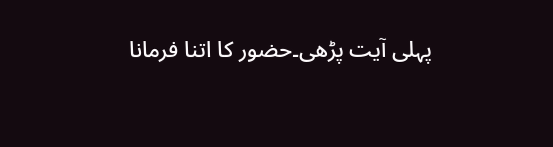پہلی آیت پڑھی۔حضور کا اتنا فرمانا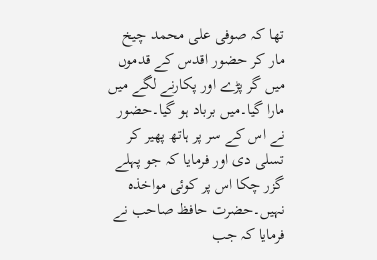تھا کہ صوفی علی محمد چیخ مار کر حضور اقدس کے قدموں میں گر پڑے اور پکارنے لگے میں مارا گیا۔میں برباد ہو گیا۔حضور نے اس کے سر پر ہاتھ پھیر کر تسلی دی اور فرمایا کہ جو پہلے گزر چکا اس پر کوئی مواخذہ نہیں۔حضرت حافظ صاحب نے فرمایا کہ جب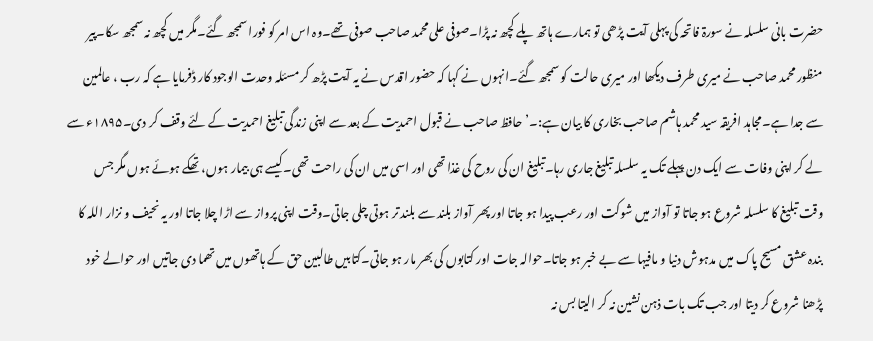حضرت بانی سلسلہ نے سورۃ فاتحہ کی پہلی آیت پڑھی تو ہمارے ہاتھ پلے کچھ نہ پڑا۔صوفی علی محمد صاحب صوفی تھے۔وہ اس امر کو فورا سمجھ گئے۔مگر میں کچھ نہ سمجھ سکا۔پیر منظور محمد صاحب نے میری طرف دیکھا اور میری حالت کو سمجھ گئے۔انہوں نے کہا کہ حضور اقدس نے یہ آیت پڑھ کر مسئلہ وحدت الوجود کار ڈفرمایا ہے کہ رب ، عالمین سے جدا ہے۔مجاہد افریقہ سید محمد ہاشم صاحب بخاری کا بیان ہے:۔’حافظ صاحب نے قبول احمدیت کے بعد سے اپنی زندگی تبلیغ احمدیت کے لئے وقف کر دی۔۱۸۹۵ء سے لے کر اپنی وفات سے ایک دن پہلے تک یہ سلسلہ تبلیغ جاری رہا۔تبلیغ ان کی روح کی غذا تھی اور اسی میں ان کی راحت تھی۔کیسے ہی بیمار ہوں، تھکے ہوئے ہوں مگر جس وقت تبلیغ کا سلسلہ شروع ہو جاتا تو آواز میں شوکت اور رعب پیدا ہو جاتا اور پھر آواز بلند سے بلند تر ہوتی چلی جاتی۔وقت اپنی پرواز سے اڑا چلا جاتا اور یہ نحیف و نزار اللہ کا بندہ عشق مسیح پاک میں مدہوش دنیا و مافیہا سے بے خبر ہو جاتا۔حوالہ جات اور کتابوں کی بھر مار ہو جاتی۔کتابیں طالبین حق کے ہاتھوں میں تھما دی جاتیں اور حوالے خود پڑھنا شروع کر دیتا اور جب تک بات ذہن نشین نہ کر الیتا بس نہ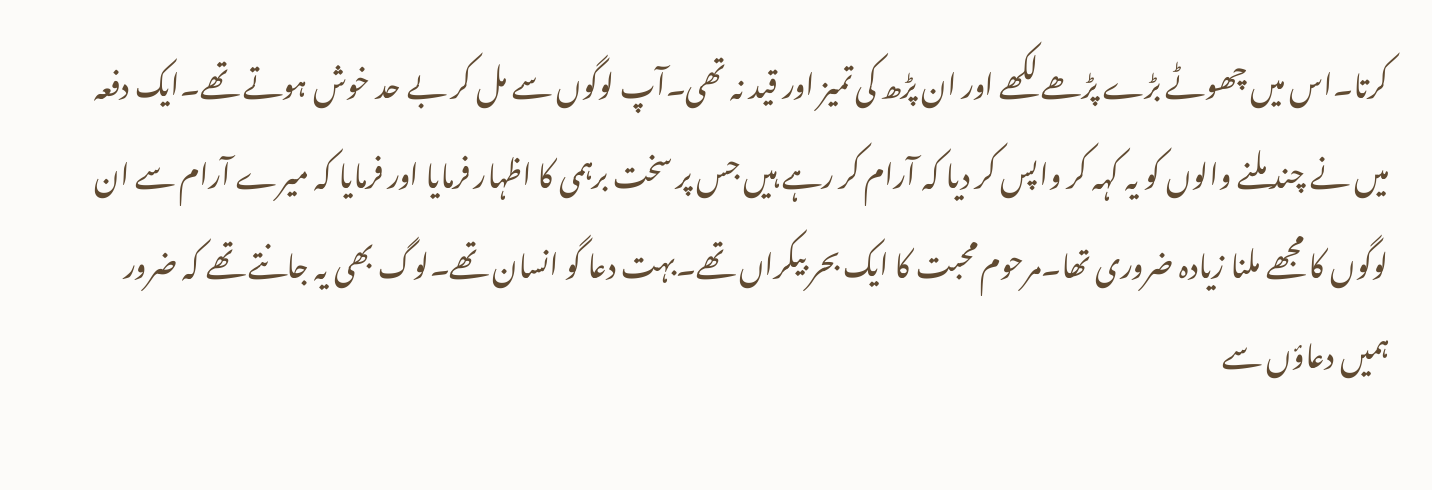کرتا۔اس میں چھوٹے بڑے پڑھے لکھے اور ان پڑھ کی تمیز اور قید نہ تھی۔آپ لوگوں سے مل کر بے حد خوش ہوتے تھے۔ایک دفعہ میں نے چند ملنے والوں کو یہ کہہ کر واپس کر دیا کہ آرام کر رہے ہیں جس پر سخت برہمی کا اظہار فرمایا اور فرمایا کہ میرے آرام سے ان لوگوں کا مجھے ملنا زیادہ ضروری تھا۔مرحوم محبت کا ایک بحر بیکراں تھے۔بہت دعا گو انسان تھے۔لوگ بھی یہ جانتے تھے کہ ضرور ہمیں دعاؤں سے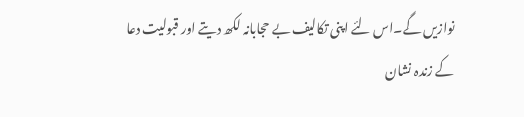نوازیں گے۔اس لئے اپنی تکالیف بے حجابانہ لکھ دیتے اور قبولیت دعا کے زندہ نشان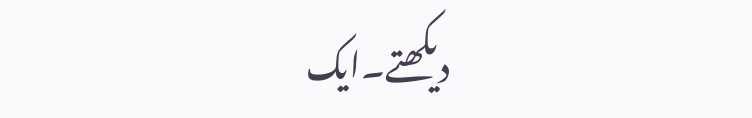دیکھتے۔ایک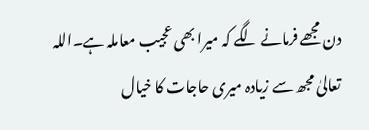دن مجھے فرمانے لگے کہ میرا بھی عجیب معاملہ ہے۔اللہ تعالیٰ مجھ سے زیادہ میری حاجات کا خیال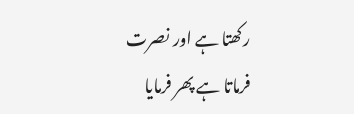رکھتا ہے اور نصرت فرماتا ہے پھر فرمایا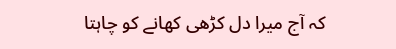کہ آج میرا دل کڑھی کھانے کو چاہتا